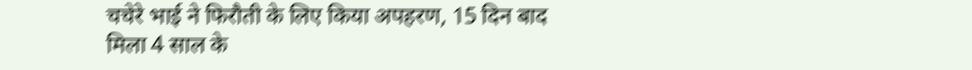चचेरे भाई ने फिरौती के लिए किया अपहरण, 15 दिन बाद मिला 4 साल के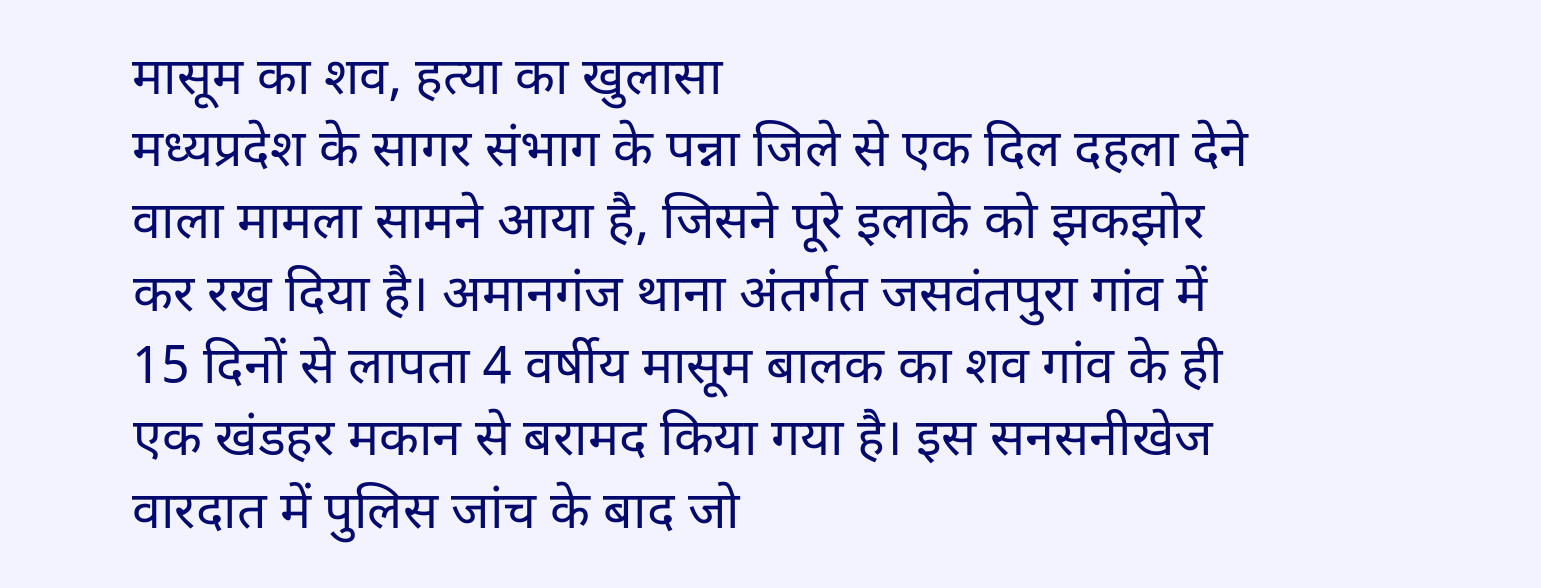मासूम का शव, हत्या का खुलासा
मध्यप्रदेश के सागर संभाग के पन्ना जिले से एक दिल दहला देने वाला मामला सामने आया है, जिसने पूरे इलाके को झकझोर कर रख दिया है। अमानगंज थाना अंतर्गत जसवंतपुरा गांव में 15 दिनों से लापता 4 वर्षीय मासूम बालक का शव गांव के ही एक खंडहर मकान से बरामद किया गया है। इस सनसनीखेज वारदात में पुलिस जांच के बाद जो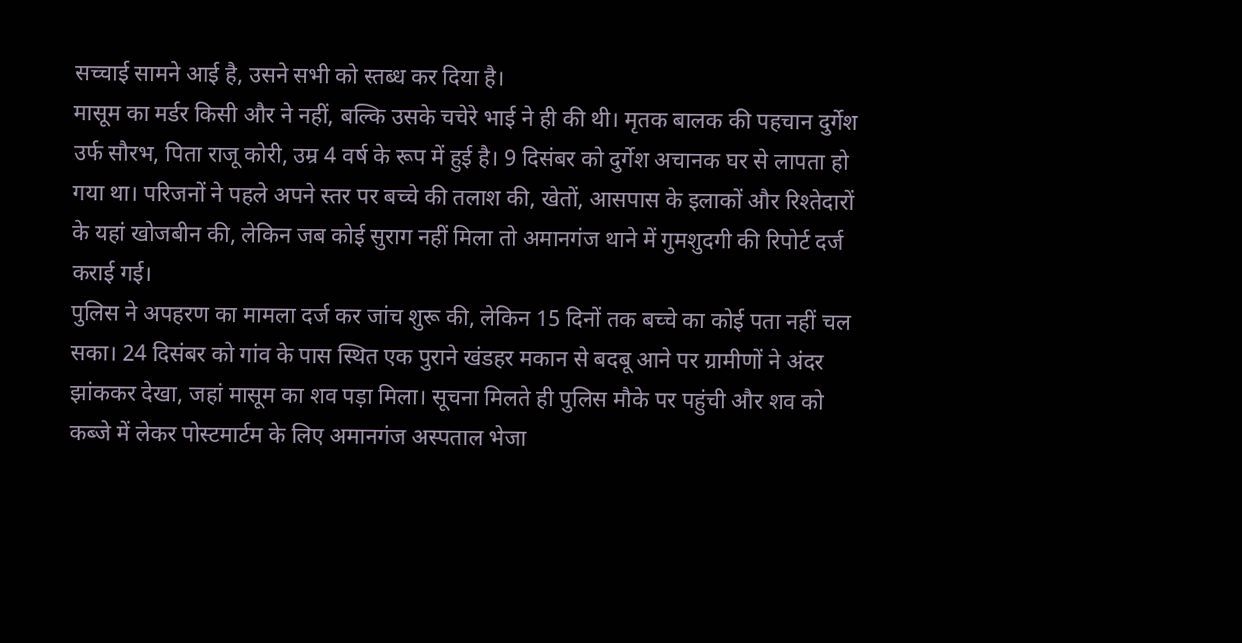सच्चाई सामने आई है, उसने सभी को स्तब्ध कर दिया है।
मासूम का मर्डर किसी और ने नहीं, बल्कि उसके चचेरे भाई ने ही की थी। मृतक बालक की पहचान दुर्गेश उर्फ सौरभ, पिता राजू कोरी, उम्र 4 वर्ष के रूप में हुई है। 9 दिसंबर को दुर्गेश अचानक घर से लापता हो गया था। परिजनों ने पहले अपने स्तर पर बच्चे की तलाश की, खेतों, आसपास के इलाकों और रिश्तेदारों के यहां खोजबीन की, लेकिन जब कोई सुराग नहीं मिला तो अमानगंज थाने में गुमशुदगी की रिपोर्ट दर्ज कराई गई।
पुलिस ने अपहरण का मामला दर्ज कर जांच शुरू की, लेकिन 15 दिनों तक बच्चे का कोई पता नहीं चल सका। 24 दिसंबर को गांव के पास स्थित एक पुराने खंडहर मकान से बदबू आने पर ग्रामीणों ने अंदर झांककर देखा, जहां मासूम का शव पड़ा मिला। सूचना मिलते ही पुलिस मौके पर पहुंची और शव को कब्जे में लेकर पोस्टमार्टम के लिए अमानगंज अस्पताल भेजा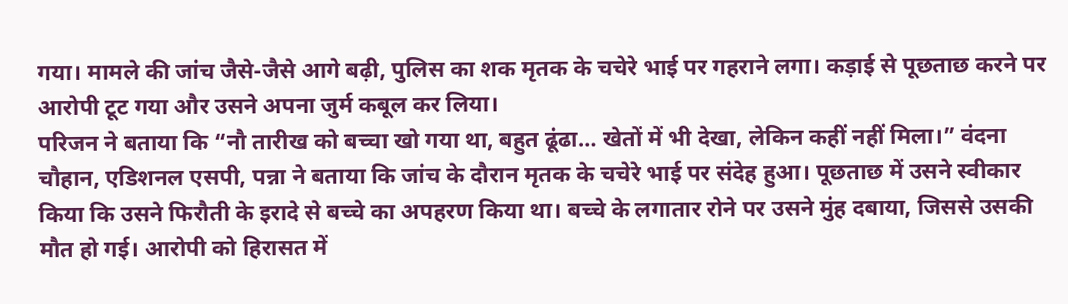गया। मामले की जांच जैसे-जैसे आगे बढ़ी, पुलिस का शक मृतक के चचेरे भाई पर गहराने लगा। कड़ाई से पूछताछ करने पर आरोपी टूट गया और उसने अपना जुर्म कबूल कर लिया।
परिजन ने बताया कि “नौ तारीख को बच्चा खो गया था, बहुत ढूंढा… खेतों में भी देखा, लेकिन कहीं नहीं मिला।” वंदना चौहान, एडिशनल एसपी, पन्ना ने बताया कि जांच के दौरान मृतक के चचेरे भाई पर संदेह हुआ। पूछताछ में उसने स्वीकार किया कि उसने फिरौती के इरादे से बच्चे का अपहरण किया था। बच्चे के लगातार रोने पर उसने मुंह दबाया, जिससे उसकी मौत हो गई। आरोपी को हिरासत में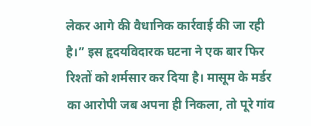लेकर आगे की वैधानिक कार्रवाई की जा रही है।” इस हृदयविदारक घटना ने एक बार फिर रिश्तों को शर्मसार कर दिया है। मासूम के मर्डर का आरोपी जब अपना ही निकला, तो पूरे गांव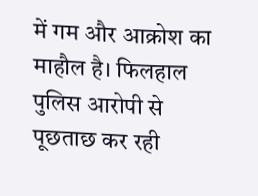में गम और आक्रोश का माहौल है। फिलहाल पुलिस आरोपी से पूछताछ कर रही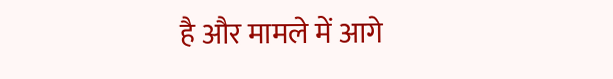है और मामले में आगे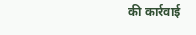की कार्रवाई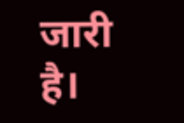जारी है।